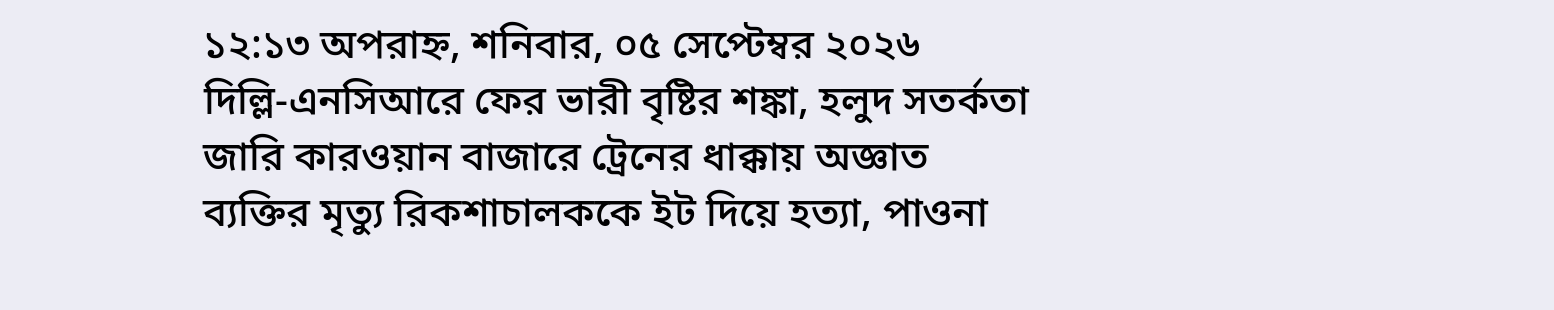১২:১৩ অপরাহ্ন, শনিবার, ০৫ সেপ্টেম্বর ২০২৬
দিল্লি-এনসিআরে ফের ভারী বৃষ্টির শঙ্কা, হলুদ সতর্কতা জারি কারওয়ান বাজারে ট্রেনের ধাক্কায় অজ্ঞাত ব্যক্তির মৃত্যু রিকশাচালককে ইট দিয়ে হত্যা, পাওনা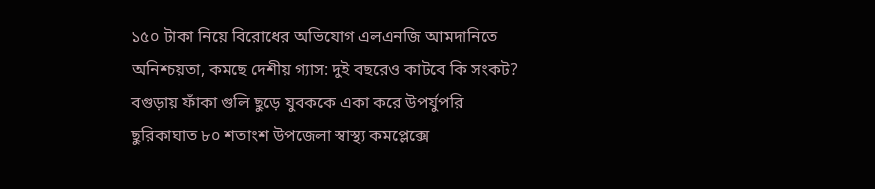১৫০ টাকা নিয়ে বিরোধের অভিযোগ এলএনজি আমদানিতে অনিশ্চয়তা, কমছে দেশীয় গ্যাস: দুই বছরেও কাটবে কি সংকট? বগুড়ায় ফাঁকা গুলি ছুড়ে যুবককে একা করে উপর্যুপরি ছুরিকাঘাত ৮০ শতাংশ উপজেলা স্বাস্থ্য কমপ্লেক্সে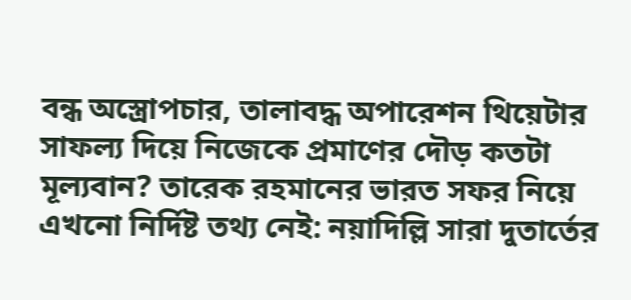বন্ধ অস্ত্রোপচার, তালাবদ্ধ অপারেশন থিয়েটার সাফল্য দিয়ে নিজেকে প্রমাণের দৌড় কতটা মূল্যবান? তারেক রহমানের ভারত সফর নিয়ে এখনো নির্দিষ্ট তথ্য নেই: নয়াদিল্লি সারা দুতার্তের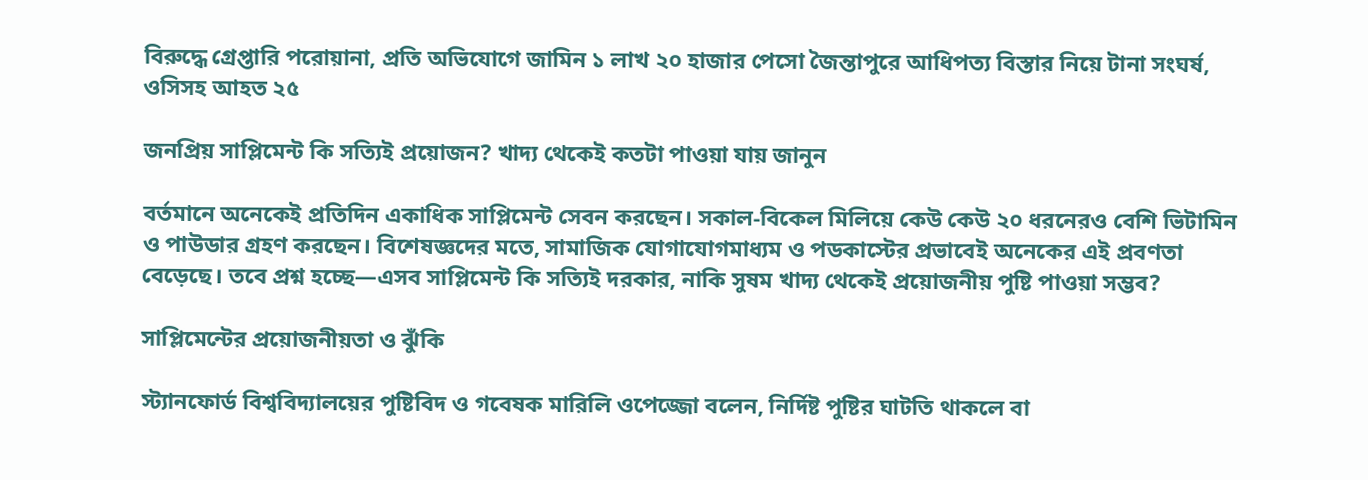বিরুদ্ধে গ্রেপ্তারি পরোয়ানা, প্রতি অভিযোগে জামিন ১ লাখ ২০ হাজার পেসো জৈন্তাপুরে আধিপত্য বিস্তার নিয়ে টানা সংঘর্ষ, ওসিসহ আহত ২৫

জনপ্রিয় সাপ্লিমেন্ট কি সত্যিই প্রয়োজন? খাদ্য থেকেই কতটা পাওয়া যায় জানুন

বর্তমানে অনেকেই প্রতিদিন একাধিক সাপ্লিমেন্ট সেবন করছেন। সকাল-বিকেল মিলিয়ে কেউ কেউ ২০ ধরনেরও বেশি ভিটামিন ও পাউডার গ্রহণ করছেন। বিশেষজ্ঞদের মতে, সামাজিক যোগাযোগমাধ্যম ও পডকাস্টের প্রভাবেই অনেকের এই প্রবণতা বেড়েছে। তবে প্রশ্ন হচ্ছে—এসব সাপ্লিমেন্ট কি সত্যিই দরকার, নাকি সুষম খাদ্য থেকেই প্রয়োজনীয় পুষ্টি পাওয়া সম্ভব?

সাপ্লিমেন্টের প্রয়োজনীয়তা ও ঝুঁকি

স্ট্যানফোর্ড বিশ্ববিদ্যালয়ের পুষ্টিবিদ ও গবেষক মারিলি ওপেজ্জো বলেন, নির্দিষ্ট পুষ্টির ঘাটতি থাকলে বা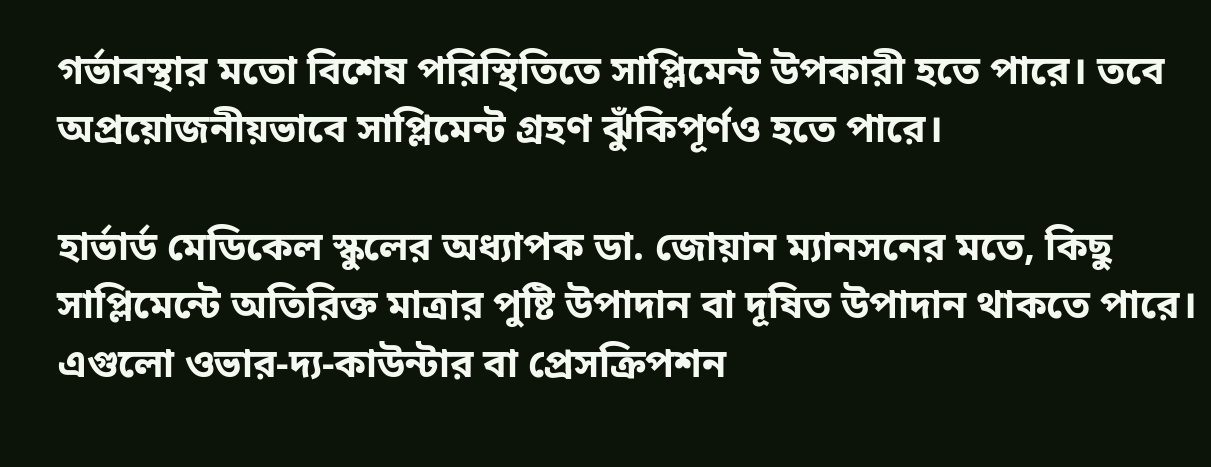গর্ভাবস্থার মতো বিশেষ পরিস্থিতিতে সাপ্লিমেন্ট উপকারী হতে পারে। তবে অপ্রয়োজনীয়ভাবে সাপ্লিমেন্ট গ্রহণ ঝুঁকিপূর্ণও হতে পারে।

হার্ভার্ড মেডিকেল স্কুলের অধ্যাপক ডা. জোয়ান ম্যানসনের মতে, কিছু সাপ্লিমেন্টে অতিরিক্ত মাত্রার পুষ্টি উপাদান বা দূষিত উপাদান থাকতে পারে। এগুলো ওভার-দ্য-কাউন্টার বা প্রেসক্রিপশন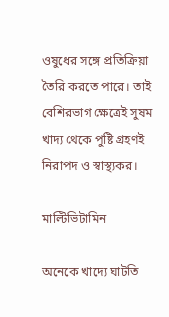ওষুধের সঙ্গে প্রতিক্রিয়া তৈরি করতে পারে। তাই বেশিরভাগ ক্ষেত্রেই সুষম খাদ্য থেকে পুষ্টি গ্রহণই নিরাপদ ও স্বাস্থ্যকর।

মাল্টিভিটামিন

অনেকে খাদ্যে ঘাটতি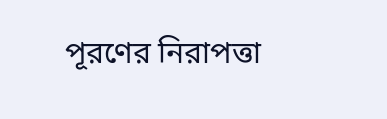পূরণের নিরাপত্তা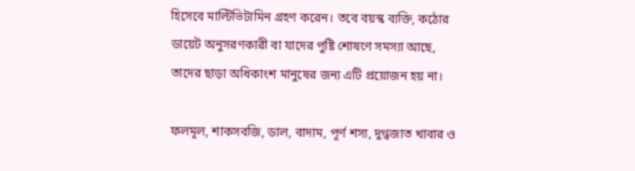হিসেবে মাল্টিভিটামিন গ্রহণ করেন। তবে বয়স্ক ব্যক্তি, কঠোর ডায়েট অনুসরণকারী বা যাদের পুষ্টি শোষণে সমস্যা আছে, তাদের ছাড়া অধিকাংশ মানুষের জন্য এটি প্রয়োজন হয় না।

ফলমূল, শাকসবজি, ডাল, বাদাম, পূর্ণ শস্য, দুগ্ধজাত খাবার ও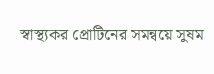স্বাস্থ্যকর প্রোটিনের সমন্বয়ে সুষম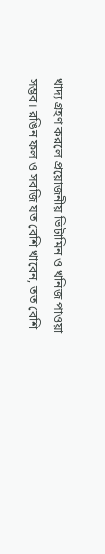খাদ্য গ্রহণ করলে প্রয়োজনীয় ভিটামিন ও খনিজ পাওয়া সম্ভব। রঙিন ফল ও সবজি যত বেশি খাবেন, তত বেশি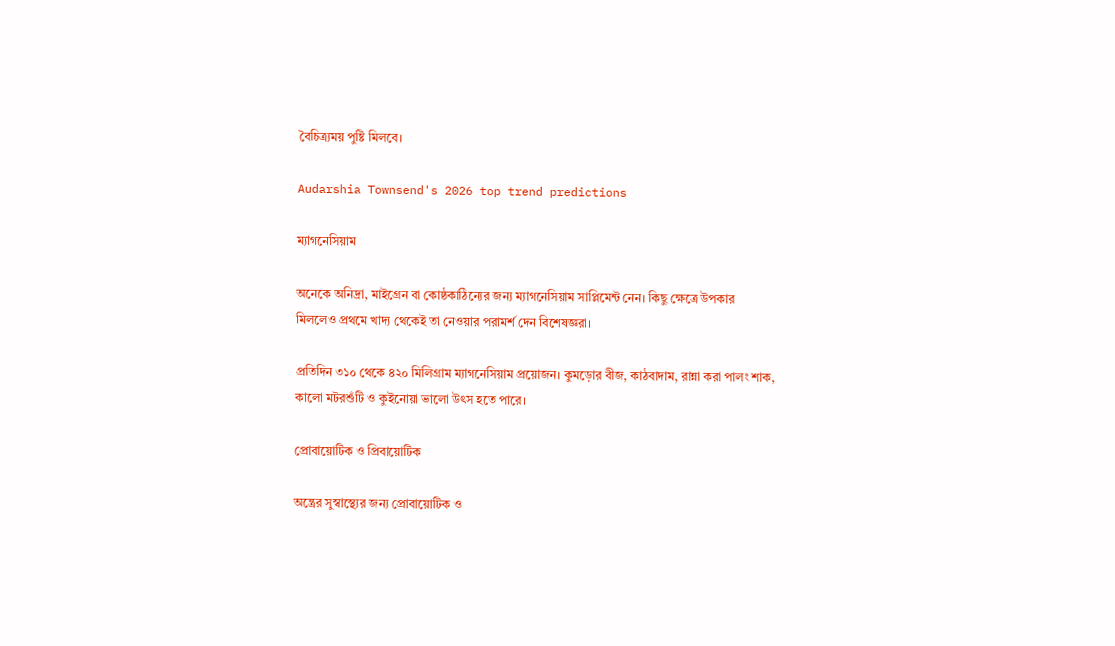বৈচিত্র্যময় পুষ্টি মিলবে।

Audarshia Townsend's 2026 top trend predictions

ম্যাগনেসিয়াম

অনেকে অনিদ্রা, মাইগ্রেন বা কোষ্ঠকাঠিন্যের জন্য ম্যাগনেসিয়াম সাপ্লিমেন্ট নেন। কিছু ক্ষেত্রে উপকার মিললেও প্রথমে খাদ্য থেকেই তা নেওয়ার পরামর্শ দেন বিশেষজ্ঞরা।

প্রতিদিন ৩১০ থেকে ৪২০ মিলিগ্রাম ম্যাগনেসিয়াম প্রয়োজন। কুমড়োর বীজ, কাঠবাদাম, রান্না করা পালং শাক, কালো মটরশুঁটি ও কুইনোয়া ভালো উৎস হতে পারে।

প্রোবায়োটিক ও প্রিবায়োটিক

অন্ত্রের সুস্বাস্থ্যের জন্য প্রোবায়োটিক ও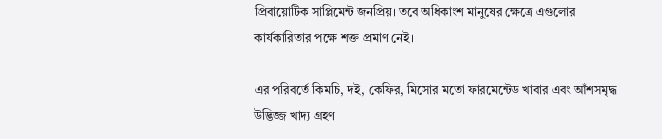প্রিবায়োটিক সাপ্লিমেন্ট জনপ্রিয়। তবে অধিকাংশ মানুষের ক্ষেত্রে এগুলোর কার্যকারিতার পক্ষে শক্ত প্রমাণ নেই।

এর পরিবর্তে কিমচি, দই, কেফির, মিসোর মতো ফারমেন্টেড খাবার এবং আঁশসমৃদ্ধ উদ্ভিজ্জ খাদ্য গ্রহণ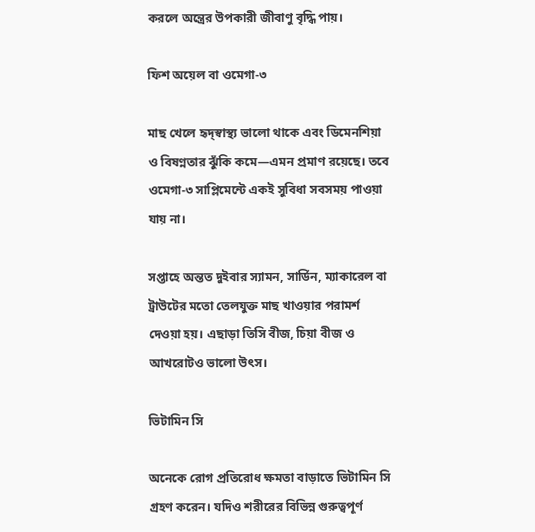করলে অন্ত্রের উপকারী জীবাণু বৃদ্ধি পায়।

ফিশ অয়েল বা ওমেগা-৩

মাছ খেলে হৃদ্‌স্বাস্থ্য ভালো থাকে এবং ডিমেনশিয়া ও বিষণ্নতার ঝুঁকি কমে—এমন প্রমাণ রয়েছে। তবে ওমেগা-৩ সাপ্লিমেন্টে একই সুবিধা সবসময় পাওয়া যায় না।

সপ্তাহে অন্তত দুইবার স্যামন, সার্ডিন, ম্যাকারেল বা ট্রাউটের মতো তেলযুক্ত মাছ খাওয়ার পরামর্শ দেওয়া হয়। এছাড়া তিসি বীজ, চিয়া বীজ ও আখরোটও ভালো উৎস।

ভিটামিন সি

অনেকে রোগ প্রতিরোধ ক্ষমতা বাড়াতে ভিটামিন সি গ্রহণ করেন। যদিও শরীরের বিভিন্ন গুরুত্বপূর্ণ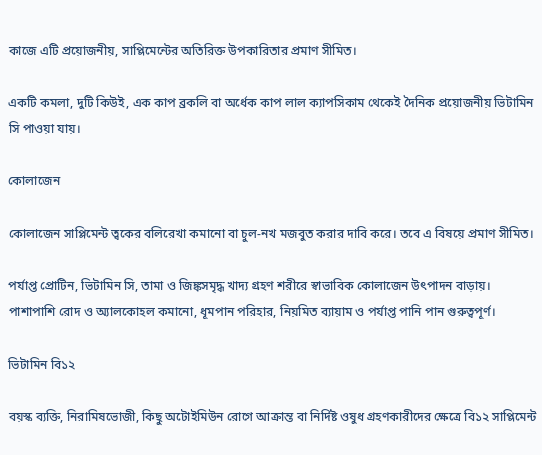কাজে এটি প্রয়োজনীয়, সাপ্লিমেন্টের অতিরিক্ত উপকারিতার প্রমাণ সীমিত।

একটি কমলা, দুটি কিউই, এক কাপ ব্রকলি বা অর্ধেক কাপ লাল ক্যাপসিকাম থেকেই দৈনিক প্রয়োজনীয় ভিটামিন সি পাওয়া যায়।

কোলাজেন

কোলাজেন সাপ্লিমেন্ট ত্বকের বলিরেখা কমানো বা চুল-নখ মজবুত করার দাবি করে। তবে এ বিষয়ে প্রমাণ সীমিত।

পর্যাপ্ত প্রোটিন, ভিটামিন সি, তামা ও জিঙ্কসমৃদ্ধ খাদ্য গ্রহণ শরীরে স্বাভাবিক কোলাজেন উৎপাদন বাড়ায়। পাশাপাশি রোদ ও অ্যালকোহল কমানো, ধূমপান পরিহার, নিয়মিত ব্যায়াম ও পর্যাপ্ত পানি পান গুরুত্বপূর্ণ।

ভিটামিন বি১২

বয়স্ক ব্যক্তি, নিরামিষভোজী, কিছু অটোইমিউন রোগে আক্রান্ত বা নির্দিষ্ট ওষুধ গ্রহণকারীদের ক্ষেত্রে বি১২ সাপ্লিমেন্ট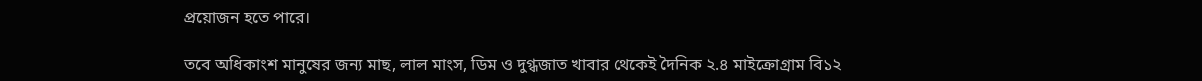প্রয়োজন হতে পারে।

তবে অধিকাংশ মানুষের জন্য মাছ, লাল মাংস, ডিম ও দুগ্ধজাত খাবার থেকেই দৈনিক ২.৪ মাইক্রোগ্রাম বি১২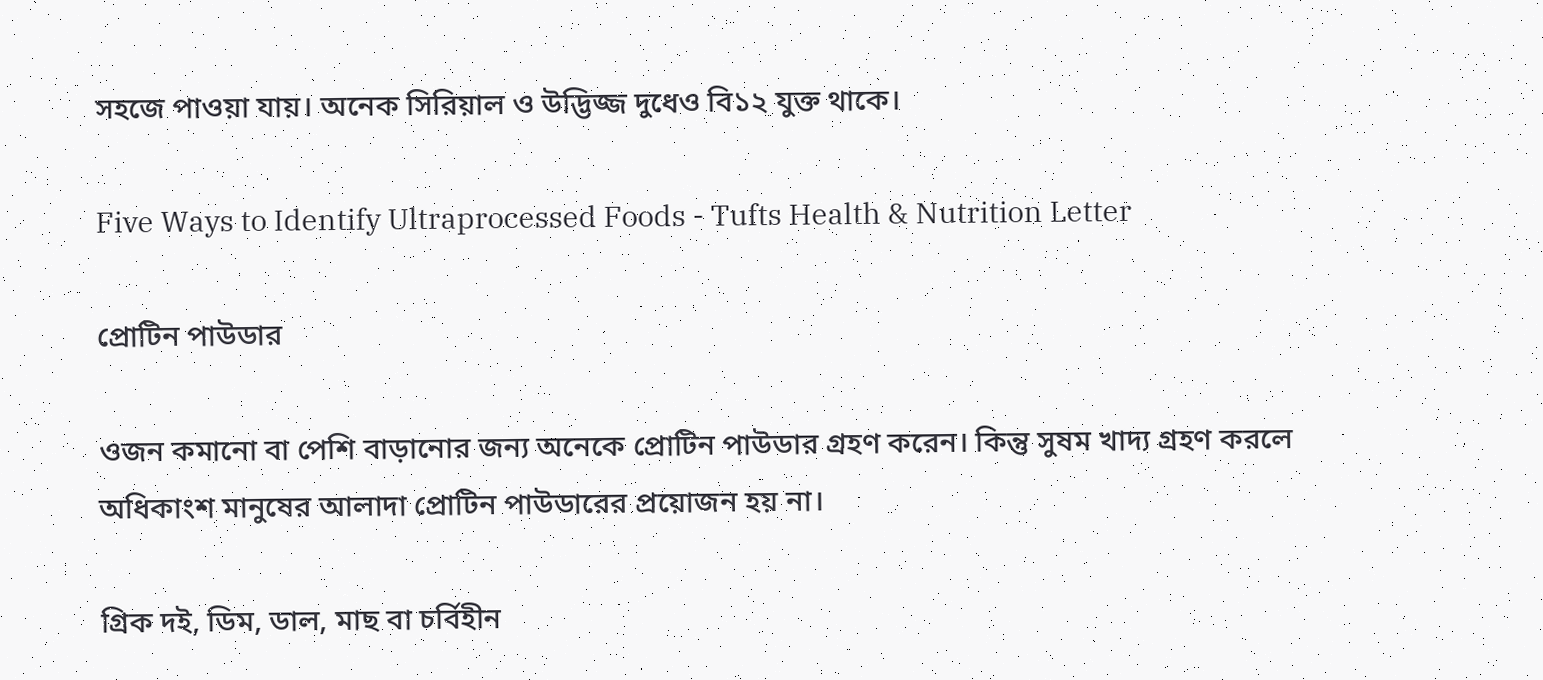সহজে পাওয়া যায়। অনেক সিরিয়াল ও উদ্ভিজ্জ দুধেও বি১২ যুক্ত থাকে।

Five Ways to Identify Ultraprocessed Foods - Tufts Health & Nutrition Letter

প্রোটিন পাউডার

ওজন কমানো বা পেশি বাড়ানোর জন্য অনেকে প্রোটিন পাউডার গ্রহণ করেন। কিন্তু সুষম খাদ্য গ্রহণ করলে অধিকাংশ মানুষের আলাদা প্রোটিন পাউডারের প্রয়োজন হয় না।

গ্রিক দই, ডিম, ডাল, মাছ বা চর্বিহীন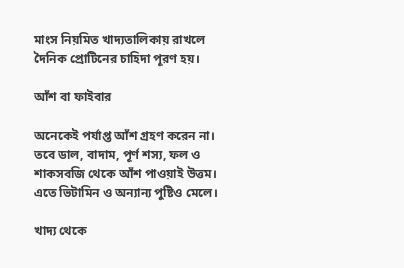মাংস নিয়মিত খাদ্যতালিকায় রাখলে দৈনিক প্রোটিনের চাহিদা পূরণ হয়।

আঁশ বা ফাইবার

অনেকেই পর্যাপ্ত আঁশ গ্রহণ করেন না। তবে ডাল, বাদাম, পূর্ণ শস্য, ফল ও শাকসবজি থেকে আঁশ পাওয়াই উত্তম। এতে ভিটামিন ও অন্যান্য পুষ্টিও মেলে।

খাদ্য থেকে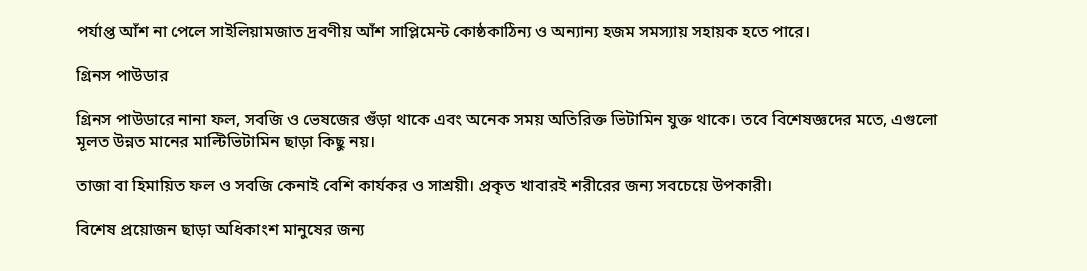পর্যাপ্ত আঁশ না পেলে সাইলিয়ামজাত দ্রবণীয় আঁশ সাপ্লিমেন্ট কোষ্ঠকাঠিন্য ও অন্যান্য হজম সমস্যায় সহায়ক হতে পারে।

গ্রিনস পাউডার

গ্রিনস পাউডারে নানা ফল, সবজি ও ভেষজের গুঁড়া থাকে এবং অনেক সময় অতিরিক্ত ভিটামিন যুক্ত থাকে। তবে বিশেষজ্ঞদের মতে, এগুলো মূলত উন্নত মানের মাল্টিভিটামিন ছাড়া কিছু নয়।

তাজা বা হিমায়িত ফল ও সবজি কেনাই বেশি কার্যকর ও সাশ্রয়ী। প্রকৃত খাবারই শরীরের জন্য সবচেয়ে উপকারী।

বিশেষ প্রয়োজন ছাড়া অধিকাংশ মানুষের জন্য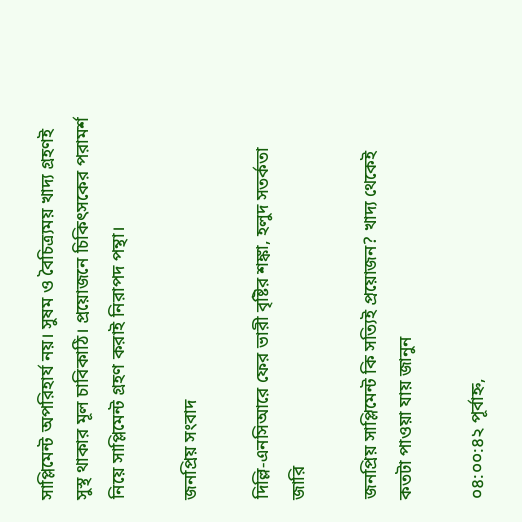সাপ্লিমেন্ট অপরিহার্য নয়। সুষম ও বৈচিত্র্যময় খাদ্য গ্রহণই সুস্থ থাকার মূল চাবিকাঠি। প্রয়োজনে চিকিৎসকের পরামর্শ নিয়ে সাপ্লিমেন্ট গ্রহণ করাই নিরাপদ পন্থা।

জনপ্রিয় সংবাদ

দিল্লি-এনসিআরে ফের ভারী বৃষ্টির শঙ্কা, হলুদ সতর্কতা জারি

জনপ্রিয় সাপ্লিমেন্ট কি সত্যিই প্রয়োজন? খাদ্য থেকেই কতটা পাওয়া যায় জানুন

০৪:০০:৪২ পূর্বাহ্ন,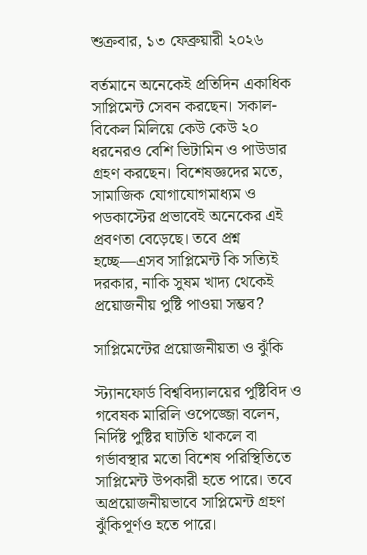শুক্রবার, ১৩ ফেব্রুয়ারী ২০২৬

বর্তমানে অনেকেই প্রতিদিন একাধিক সাপ্লিমেন্ট সেবন করছেন। সকাল-বিকেল মিলিয়ে কেউ কেউ ২০ ধরনেরও বেশি ভিটামিন ও পাউডার গ্রহণ করছেন। বিশেষজ্ঞদের মতে, সামাজিক যোগাযোগমাধ্যম ও পডকাস্টের প্রভাবেই অনেকের এই প্রবণতা বেড়েছে। তবে প্রশ্ন হচ্ছে—এসব সাপ্লিমেন্ট কি সত্যিই দরকার, নাকি সুষম খাদ্য থেকেই প্রয়োজনীয় পুষ্টি পাওয়া সম্ভব?

সাপ্লিমেন্টের প্রয়োজনীয়তা ও ঝুঁকি

স্ট্যানফোর্ড বিশ্ববিদ্যালয়ের পুষ্টিবিদ ও গবেষক মারিলি ওপেজ্জো বলেন, নির্দিষ্ট পুষ্টির ঘাটতি থাকলে বা গর্ভাবস্থার মতো বিশেষ পরিস্থিতিতে সাপ্লিমেন্ট উপকারী হতে পারে। তবে অপ্রয়োজনীয়ভাবে সাপ্লিমেন্ট গ্রহণ ঝুঁকিপূর্ণও হতে পারে।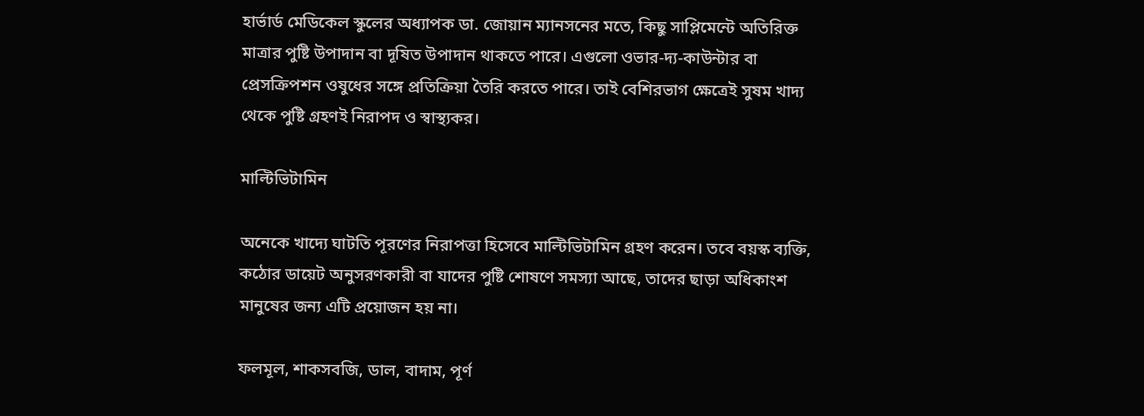হার্ভার্ড মেডিকেল স্কুলের অধ্যাপক ডা. জোয়ান ম্যানসনের মতে, কিছু সাপ্লিমেন্টে অতিরিক্ত মাত্রার পুষ্টি উপাদান বা দূষিত উপাদান থাকতে পারে। এগুলো ওভার-দ্য-কাউন্টার বা প্রেসক্রিপশন ওষুধের সঙ্গে প্রতিক্রিয়া তৈরি করতে পারে। তাই বেশিরভাগ ক্ষেত্রেই সুষম খাদ্য থেকে পুষ্টি গ্রহণই নিরাপদ ও স্বাস্থ্যকর।

মাল্টিভিটামিন

অনেকে খাদ্যে ঘাটতি পূরণের নিরাপত্তা হিসেবে মাল্টিভিটামিন গ্রহণ করেন। তবে বয়স্ক ব্যক্তি, কঠোর ডায়েট অনুসরণকারী বা যাদের পুষ্টি শোষণে সমস্যা আছে, তাদের ছাড়া অধিকাংশ মানুষের জন্য এটি প্রয়োজন হয় না।

ফলমূল, শাকসবজি, ডাল, বাদাম, পূর্ণ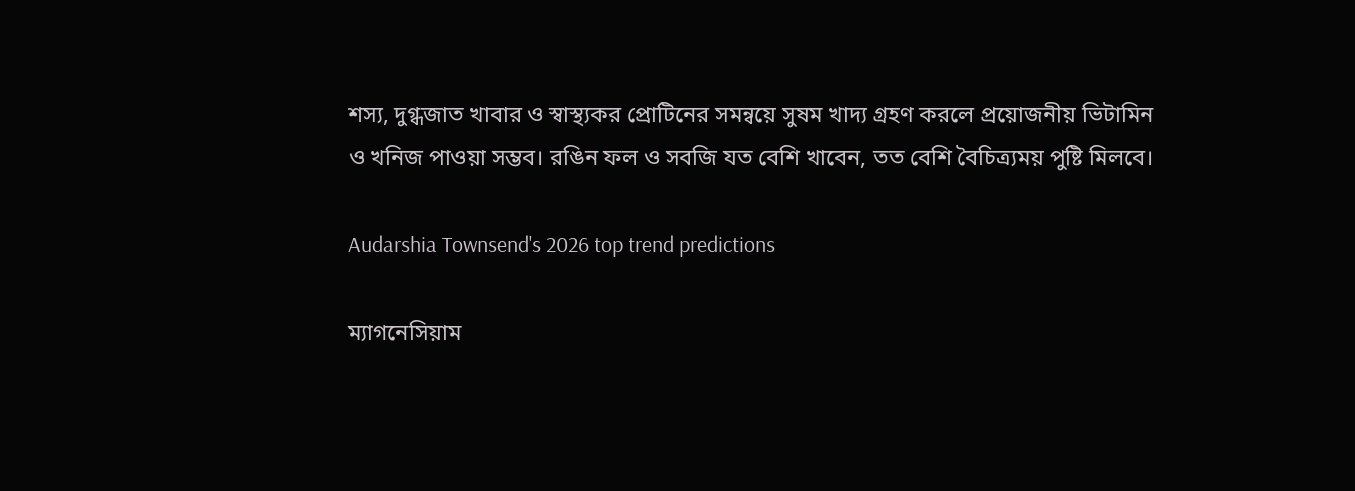শস্য, দুগ্ধজাত খাবার ও স্বাস্থ্যকর প্রোটিনের সমন্বয়ে সুষম খাদ্য গ্রহণ করলে প্রয়োজনীয় ভিটামিন ও খনিজ পাওয়া সম্ভব। রঙিন ফল ও সবজি যত বেশি খাবেন, তত বেশি বৈচিত্র্যময় পুষ্টি মিলবে।

Audarshia Townsend's 2026 top trend predictions

ম্যাগনেসিয়াম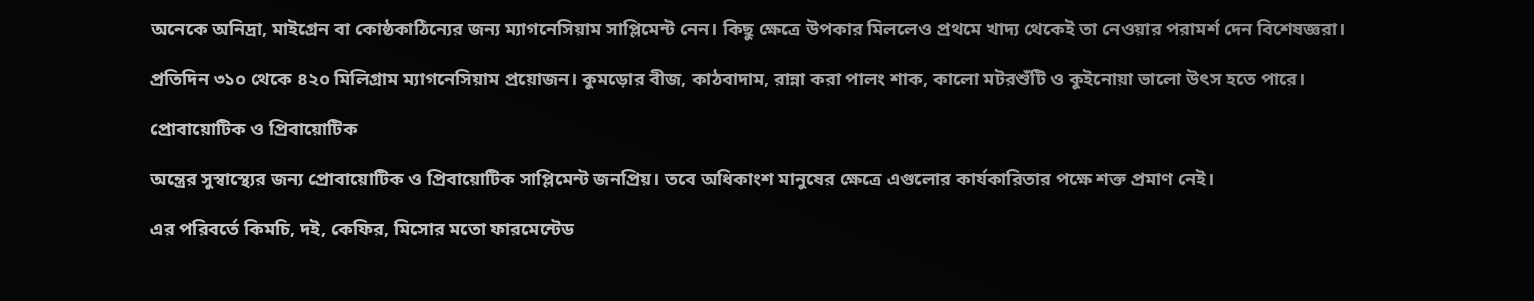অনেকে অনিদ্রা, মাইগ্রেন বা কোষ্ঠকাঠিন্যের জন্য ম্যাগনেসিয়াম সাপ্লিমেন্ট নেন। কিছু ক্ষেত্রে উপকার মিললেও প্রথমে খাদ্য থেকেই তা নেওয়ার পরামর্শ দেন বিশেষজ্ঞরা।

প্রতিদিন ৩১০ থেকে ৪২০ মিলিগ্রাম ম্যাগনেসিয়াম প্রয়োজন। কুমড়োর বীজ, কাঠবাদাম, রান্না করা পালং শাক, কালো মটরশুঁটি ও কুইনোয়া ভালো উৎস হতে পারে।

প্রোবায়োটিক ও প্রিবায়োটিক

অন্ত্রের সুস্বাস্থ্যের জন্য প্রোবায়োটিক ও প্রিবায়োটিক সাপ্লিমেন্ট জনপ্রিয়। তবে অধিকাংশ মানুষের ক্ষেত্রে এগুলোর কার্যকারিতার পক্ষে শক্ত প্রমাণ নেই।

এর পরিবর্তে কিমচি, দই, কেফির, মিসোর মতো ফারমেন্টেড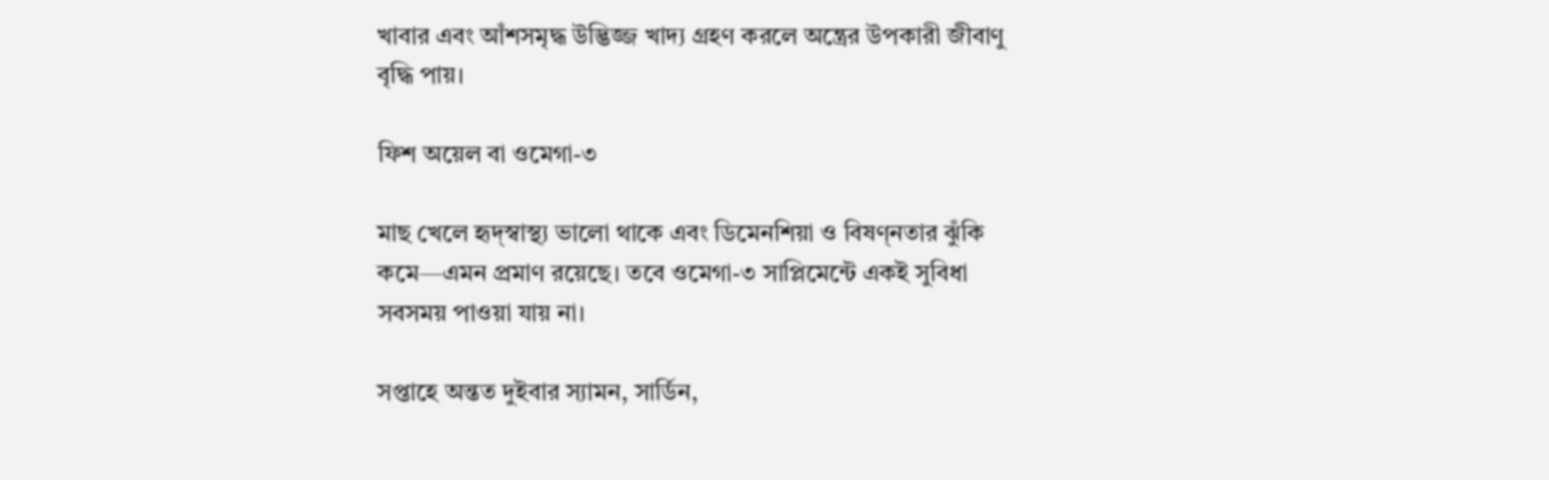খাবার এবং আঁশসমৃদ্ধ উদ্ভিজ্জ খাদ্য গ্রহণ করলে অন্ত্রের উপকারী জীবাণু বৃদ্ধি পায়।

ফিশ অয়েল বা ওমেগা-৩

মাছ খেলে হৃদ্‌স্বাস্থ্য ভালো থাকে এবং ডিমেনশিয়া ও বিষণ্নতার ঝুঁকি কমে—এমন প্রমাণ রয়েছে। তবে ওমেগা-৩ সাপ্লিমেন্টে একই সুবিধা সবসময় পাওয়া যায় না।

সপ্তাহে অন্তত দুইবার স্যামন, সার্ডিন,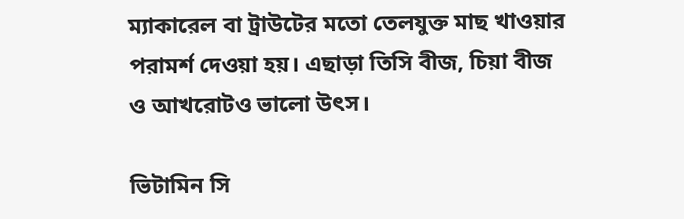ম্যাকারেল বা ট্রাউটের মতো তেলযুক্ত মাছ খাওয়ার পরামর্শ দেওয়া হয়। এছাড়া তিসি বীজ, চিয়া বীজ ও আখরোটও ভালো উৎস।

ভিটামিন সি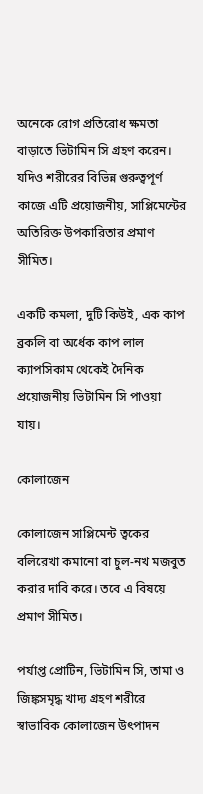অনেকে রোগ প্রতিরোধ ক্ষমতা বাড়াতে ভিটামিন সি গ্রহণ করেন। যদিও শরীরের বিভিন্ন গুরুত্বপূর্ণ কাজে এটি প্রয়োজনীয়, সাপ্লিমেন্টের অতিরিক্ত উপকারিতার প্রমাণ সীমিত।

একটি কমলা, দুটি কিউই, এক কাপ ব্রকলি বা অর্ধেক কাপ লাল ক্যাপসিকাম থেকেই দৈনিক প্রয়োজনীয় ভিটামিন সি পাওয়া যায়।

কোলাজেন

কোলাজেন সাপ্লিমেন্ট ত্বকের বলিরেখা কমানো বা চুল-নখ মজবুত করার দাবি করে। তবে এ বিষয়ে প্রমাণ সীমিত।

পর্যাপ্ত প্রোটিন, ভিটামিন সি, তামা ও জিঙ্কসমৃদ্ধ খাদ্য গ্রহণ শরীরে স্বাভাবিক কোলাজেন উৎপাদন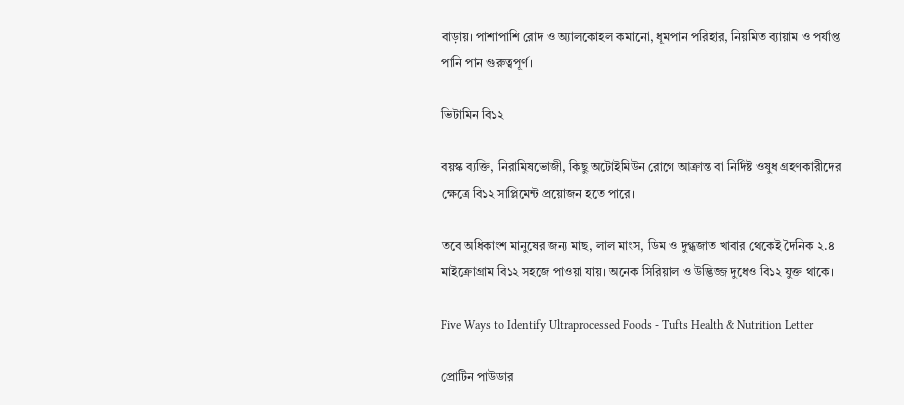বাড়ায়। পাশাপাশি রোদ ও অ্যালকোহল কমানো, ধূমপান পরিহার, নিয়মিত ব্যায়াম ও পর্যাপ্ত পানি পান গুরুত্বপূর্ণ।

ভিটামিন বি১২

বয়স্ক ব্যক্তি, নিরামিষভোজী, কিছু অটোইমিউন রোগে আক্রান্ত বা নির্দিষ্ট ওষুধ গ্রহণকারীদের ক্ষেত্রে বি১২ সাপ্লিমেন্ট প্রয়োজন হতে পারে।

তবে অধিকাংশ মানুষের জন্য মাছ, লাল মাংস, ডিম ও দুগ্ধজাত খাবার থেকেই দৈনিক ২.৪ মাইক্রোগ্রাম বি১২ সহজে পাওয়া যায়। অনেক সিরিয়াল ও উদ্ভিজ্জ দুধেও বি১২ যুক্ত থাকে।

Five Ways to Identify Ultraprocessed Foods - Tufts Health & Nutrition Letter

প্রোটিন পাউডার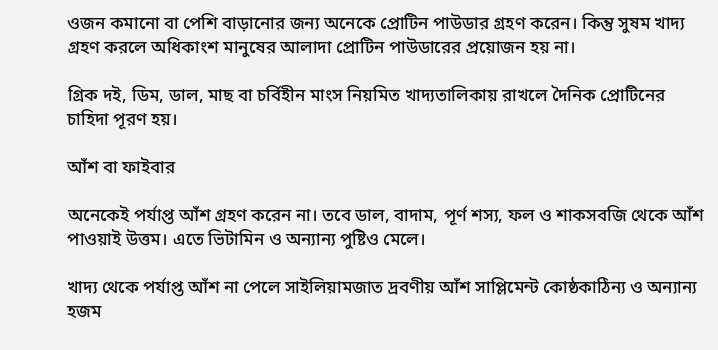ওজন কমানো বা পেশি বাড়ানোর জন্য অনেকে প্রোটিন পাউডার গ্রহণ করেন। কিন্তু সুষম খাদ্য গ্রহণ করলে অধিকাংশ মানুষের আলাদা প্রোটিন পাউডারের প্রয়োজন হয় না।

গ্রিক দই, ডিম, ডাল, মাছ বা চর্বিহীন মাংস নিয়মিত খাদ্যতালিকায় রাখলে দৈনিক প্রোটিনের চাহিদা পূরণ হয়।

আঁশ বা ফাইবার

অনেকেই পর্যাপ্ত আঁশ গ্রহণ করেন না। তবে ডাল, বাদাম, পূর্ণ শস্য, ফল ও শাকসবজি থেকে আঁশ পাওয়াই উত্তম। এতে ভিটামিন ও অন্যান্য পুষ্টিও মেলে।

খাদ্য থেকে পর্যাপ্ত আঁশ না পেলে সাইলিয়ামজাত দ্রবণীয় আঁশ সাপ্লিমেন্ট কোষ্ঠকাঠিন্য ও অন্যান্য হজম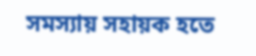সমস্যায় সহায়ক হতে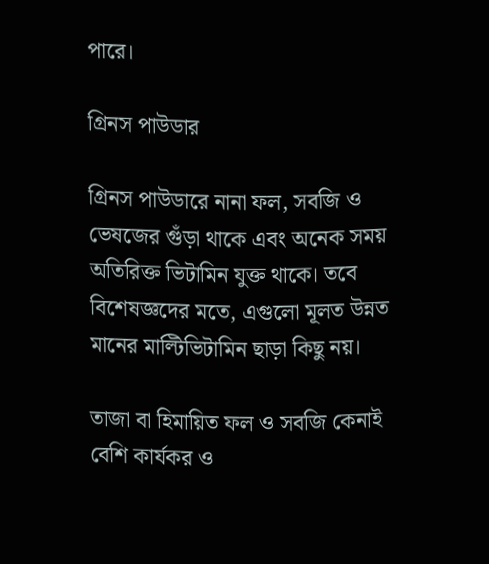পারে।

গ্রিনস পাউডার

গ্রিনস পাউডারে নানা ফল, সবজি ও ভেষজের গুঁড়া থাকে এবং অনেক সময় অতিরিক্ত ভিটামিন যুক্ত থাকে। তবে বিশেষজ্ঞদের মতে, এগুলো মূলত উন্নত মানের মাল্টিভিটামিন ছাড়া কিছু নয়।

তাজা বা হিমায়িত ফল ও সবজি কেনাই বেশি কার্যকর ও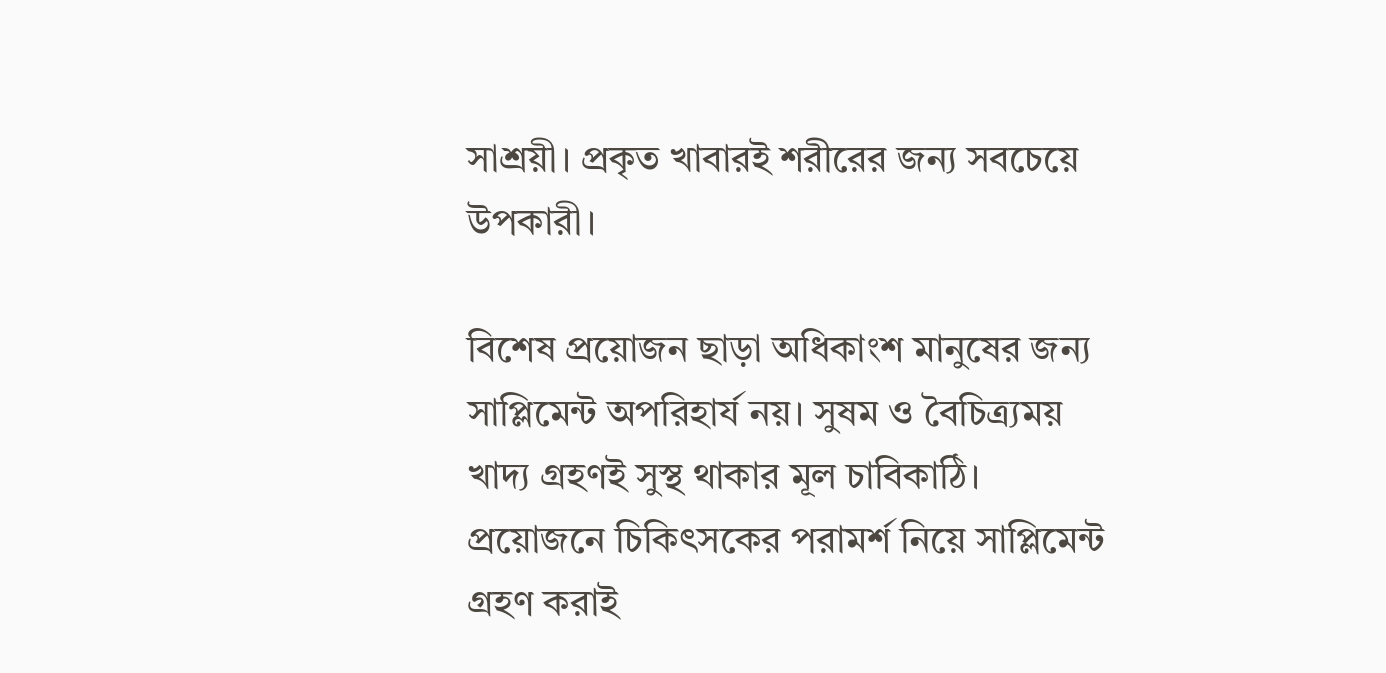সাশ্রয়ী। প্রকৃত খাবারই শরীরের জন্য সবচেয়ে উপকারী।

বিশেষ প্রয়োজন ছাড়া অধিকাংশ মানুষের জন্য সাপ্লিমেন্ট অপরিহার্য নয়। সুষম ও বৈচিত্র্যময় খাদ্য গ্রহণই সুস্থ থাকার মূল চাবিকাঠি। প্রয়োজনে চিকিৎসকের পরামর্শ নিয়ে সাপ্লিমেন্ট গ্রহণ করাই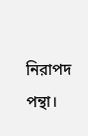নিরাপদ পন্থা।